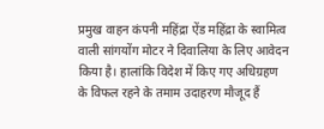प्रमुख वाहन कंपनी महिंद्रा ऐंड महिंद्रा के स्वामित्व वाली सांगयोंग मोटर ने दिवालिया के लिए आवेदन किया है। हालांकि विदेश में किए गए अधिग्रहण के विफल रहने के तमाम उदाहरण मौजूद हैं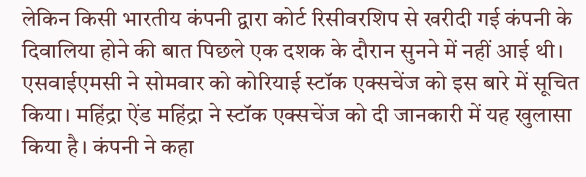लेकिन किसी भारतीय कंपनी द्वारा कोर्ट रिसीवरशिप से खरीदी गई कंपनी के दिवालिया होने की बात पिछले एक दशक के दौरान सुनने में नहीं आई थी।
एसवाईएमसी ने सोमवार को कोरियाई स्टॉक एक्सचेंज को इस बारे में सूचित किया। महिंद्रा ऐंड महिंद्रा ने स्टॉक एक्सचेंज को दी जानकारी में यह खुलासा किया है। कंपनी ने कहा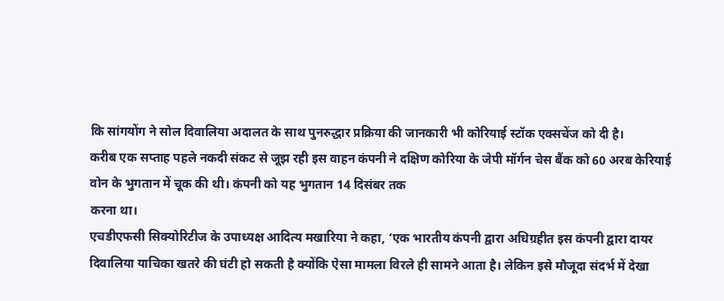कि सांगयोंग ने सोल दिवालिया अदालत के साथ पुनरुद्धार प्रक्रिया की जानकारी भी कोरियाई स्टॉक एक्सचेंज को दी है।
करीब एक सप्ताह पहले नकदी संकट से जूझ रही इस वाहन कंपनी ने दक्षिण कोरिया के जेपी मॉर्गन चेस बैंक को 60 अरब केरियाई वोन के भुगतान में चूक की थी। कंपनी को यह भुगतान 14 दिसंबर तक
करना था।
एचडीएफसी सिक्योरिटीज के उपाध्यक्ष आदित्य मखारिया ने कहा, ‘एक भारतीय कंपनी द्वारा अधिग्रहीत इस कंपनी द्वारा दायर दिवालिया याचिका खतरे की घंटी हो सकती है क्योंकि ऐसा मामला विरले ही सामने आता है। लेकिन इसे मौजूदा संदर्भ में देखा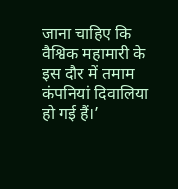जाना चाहिए कि वैश्विक महामारी के इस दौर में तमाम कंपनियां दिवालिया हो गई हैं।’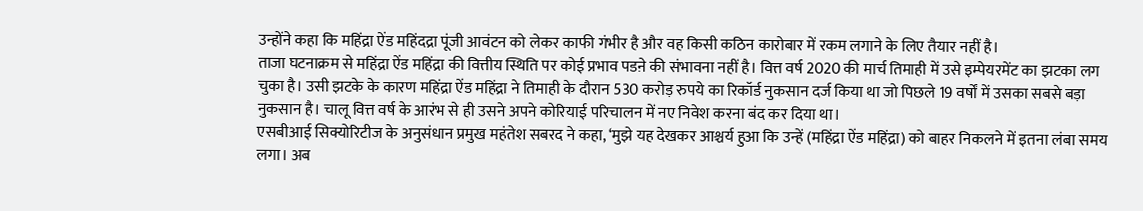उन्होंने कहा कि महिंद्रा ऐंड महिंदद्रा पूंजी आवंटन को लेकर काफी गंभीर है और वह किसी कठिन कारोबार में रकम लगाने के लिए तैयार नहीं है।
ताजा घटनाक्रम से महिंद्रा ऐंड महिंद्रा की वित्तीय स्थिति पर कोई प्रभाव पडऩे की संभावना नहीं है। वित्त वर्ष 2020 की मार्च तिमाही में उसे इम्पेयरमेंट का झटका लग चुका है। उसी झटके के कारण महिंद्रा ऐंड महिंद्रा ने तिमाही के दौरान 530 करोड़ रुपये का रिकॉर्ड नुकसान दर्ज किया था जो पिछले 19 वर्षों में उसका सबसे बड़ा नुकसान है। चालू वित्त वर्ष के आरंभ से ही उसने अपने कोरियाई परिचालन में नए निवेश करना बंद कर दिया था।
एसबीआई सिक्योरिटीज के अनुसंधान प्रमुख महंतेश सबरद ने कहा, ‘मुझे यह देखकर आश्चर्य हुआ कि उन्हें (महिंद्रा ऐंड महिंद्रा) को बाहर निकलने में इतना लंबा समय लगा। अब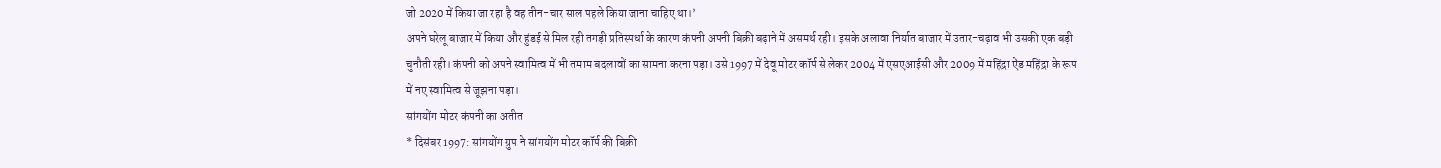जो 2020 में किया जा रहा है वह तीन-चार साल पहले किया जाना चाहिए था।’
अपने घरेलू बाजार में किया और हुंडई से मिल रही तगड़ी प्रतिस्पर्धा के कारण कंपनी अपनी बिक्री बढ़ाने में असमर्थ रही। इसके अलावा निर्यात बाजार में उतार-चढ़ाव भी उसकी एक बड़ी चुनौती रही। कंपनी को अपने स्वामित्व में भी तमाम बदलावों का सामना करना पड़ा। उसे 1997 में देवू मोटर कॉर्प से लेकर 2004 में एसएआईसी और 2009 में महिंद्रा ऐंड महिंद्रा के रूप में नए स्वामित्व से जूझना पड़ा।
सांगयोंग मोटर कंपनी का अतीत
* दिसंबर 1997: सांगयोंग ग्रुप ने सांगयोंग मोटर कॉर्प की बिक्री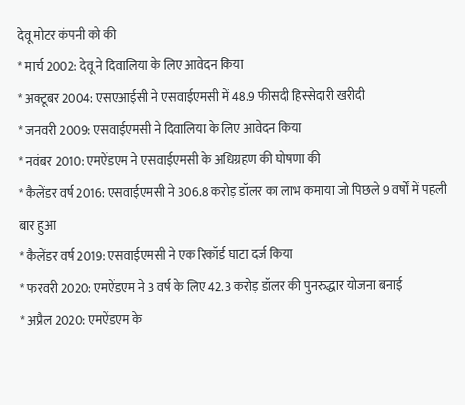देवू मोटर कंपनी को की
* मार्च 2002: देवू ने दिवालिया के लिए आवेदन किया
* अक्टूबर 2004: एसएआईसी ने एसवाईएमसी में 48.9 फीसदी हिस्सेदारी खरीदी
* जनवरी 2009: एसवाईएमसी ने दिवालिया के लिए आवेदन किया
* नवंबर 2010: एमऐंडएम ने एसवाईएमसी के अधिग्रहण की घोषणा की
* कैलेंडर वर्ष 2016: एसवाईएमसी ने 306.8 करोड़ डॉलर का लाभ कमाया जो पिछले 9 वर्षों में पहली बार हुआ
* कैलेंडर वर्ष 2019: एसवाईएमसी ने एक रिकॉर्ड घाटा दर्ज किया
* फरवरी 2020: एमऐंडएम ने 3 वर्ष के लिए 42.3 करोड़ डॉलर की पुनरुद्धार योजना बनाई
* अप्रैल 2020: एमऐंडएम के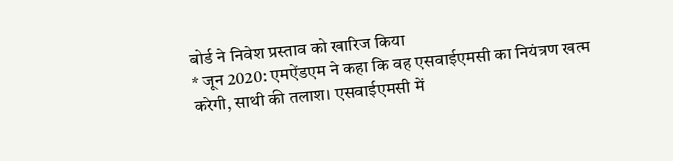बोर्ड ने निवेश प्रस्ताव को खारिज किया
* जून 2020: एमऐंडएम ने कहा कि वह एसवाईएमसी का नियंत्रण खत्म करेगी, साथी की तलाश। एसवाईएमसी में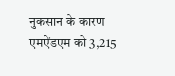नुकसान के कारण एमऐंडएम को 3,215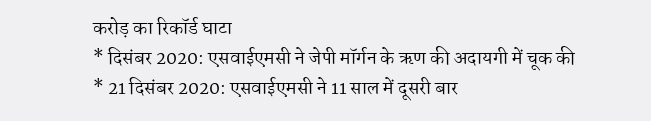करोड़ का रिकॉर्ड घाटा
* दिसंबर 2020: एसवाईएमसी ने जेपी मॉर्गन के ऋण की अदायगी में चूक की
* 21 दिसंबर 2020: एसवाईएमसी ने 11 साल में दूसरी बार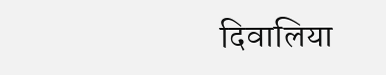दिवालिया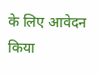के लिए आवेदन किया